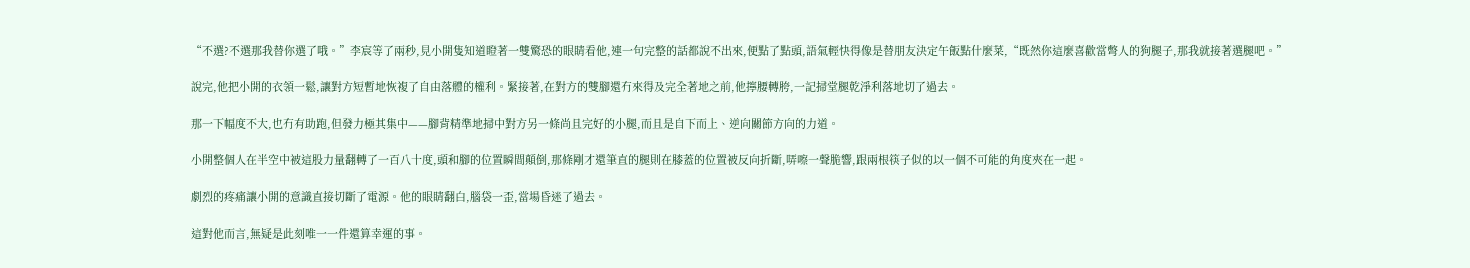“不選?不選那我替你選了哦。”李宸等了兩秒,見小開隻知道瞪著一雙驚恐的眼睛看他,連一句完整的話都說不出來,便點了點頭,語氣輕快得像是替朋友決定午飯點什麼菜,“既然你這麼喜歡當彆人的狗腿子,那我就接著選腿吧。”

說完,他把小開的衣領一鬆,讓對方短暫地恢複了自由落體的權利。緊接著,在對方的雙腳還冇來得及完全著地之前,他擰腰轉胯,一記掃堂腿乾淨利落地切了過去。

那一下幅度不大,也冇有助跑,但發力極其集中——腳背精準地掃中對方另一條尚且完好的小腿,而且是自下而上、逆向關節方向的力道。

小開整個人在半空中被這股力量翻轉了一百八十度,頭和腳的位置瞬間顛倒,那條剛才還筆直的腿則在膝蓋的位置被反向折斷,哢嚓一聲脆響,跟兩根筷子似的以一個不可能的角度夾在一起。

劇烈的疼痛讓小開的意識直接切斷了電源。他的眼睛翻白,腦袋一歪,當場昏迷了過去。

這對他而言,無疑是此刻唯一一件還算幸運的事。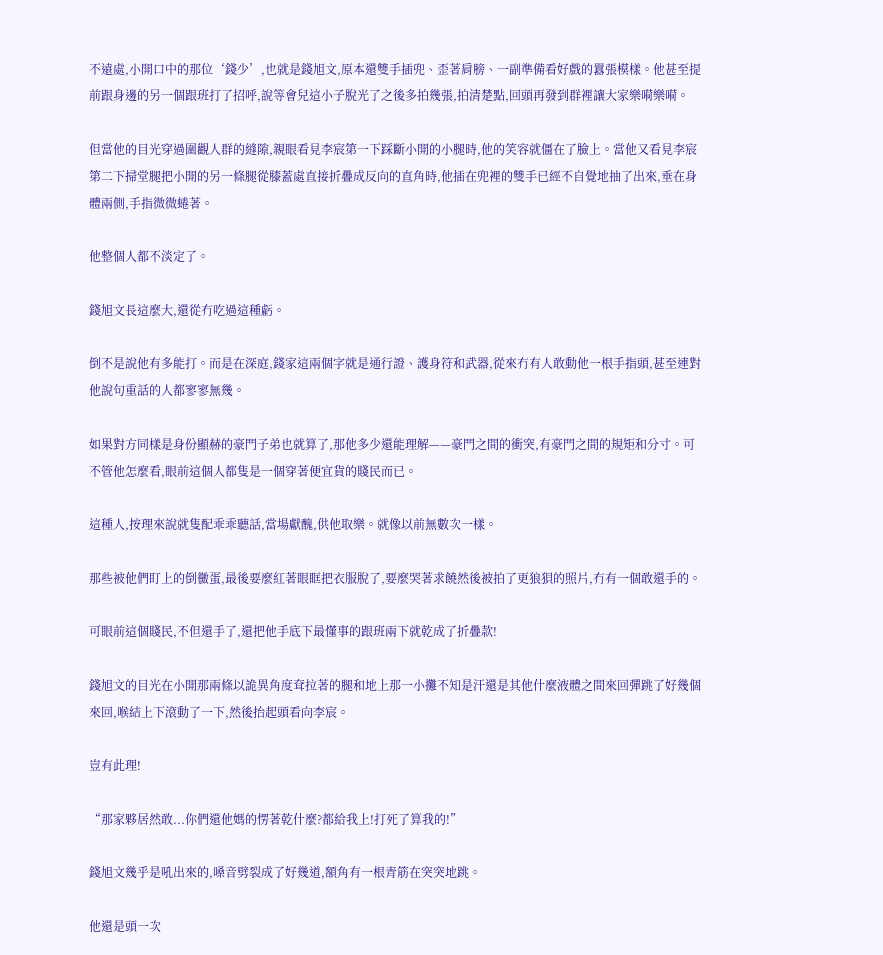不遠處,小開口中的那位‘錢少’,也就是錢旭文,原本還雙手插兜、歪著肩膀、一副準備看好戲的囂張模樣。他甚至提前跟身邊的另一個跟班打了招呼,說等會兒這小子脫光了之後多拍幾張,拍清楚點,回頭再發到群裡讓大家樂嗬樂嗬。

但當他的目光穿過圍觀人群的縫隙,親眼看見李宸第一下踩斷小開的小腿時,他的笑容就僵在了臉上。當他又看見李宸第二下掃堂腿把小開的另一條腿從膝蓋處直接折疊成反向的直角時,他插在兜裡的雙手已經不自覺地抽了出來,垂在身體兩側,手指微微蜷著。

他整個人都不淡定了。

錢旭文長這麼大,還從冇吃過這種虧。

倒不是說他有多能打。而是在深庭,錢家這兩個字就是通行證、護身符和武器,從來冇有人敢動他一根手指頭,甚至連對他說句重話的人都寥寥無幾。

如果對方同樣是身份顯赫的豪門子弟也就算了,那他多少還能理解——豪門之間的衝突,有豪門之間的規矩和分寸。可不管他怎麼看,眼前這個人都隻是一個穿著便宜貨的賤民而已。

這種人,按理來說就隻配乖乖聽話,當場獻醜,供他取樂。就像以前無數次一樣。

那些被他們盯上的倒黴蛋,最後要麼紅著眼眶把衣服脫了,要麼哭著求饒然後被拍了更狼狽的照片,冇有一個敢還手的。

可眼前這個賤民,不但還手了,還把他手底下最懂事的跟班兩下就乾成了折疊款!

錢旭文的目光在小開那兩條以詭異角度耷拉著的腿和地上那一小攤不知是汗還是其他什麼液體之間來回彈跳了好幾個來回,喉結上下滾動了一下,然後抬起頭看向李宸。

豈有此理!

“那家夥居然敢...你們還他媽的愣著乾什麼?都給我上!打死了算我的!”

錢旭文幾乎是吼出來的,嗓音劈裂成了好幾道,額角有一根青筋在突突地跳。

他還是頭一次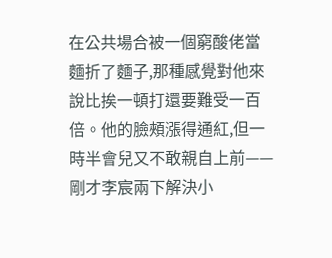在公共場合被一個窮酸佬當麵折了麵子,那種感覺對他來說比挨一頓打還要難受一百倍。他的臉頰漲得通紅,但一時半會兒又不敢親自上前——剛才李宸兩下解決小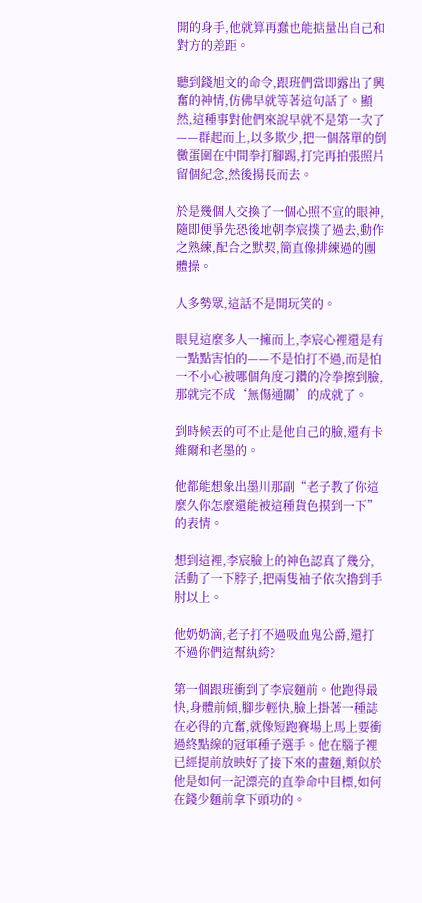開的身手,他就算再蠢也能掂量出自己和對方的差距。

聽到錢旭文的命令,跟班們當即露出了興奮的神情,仿佛早就等著這句話了。顯然,這種事對他們來說早就不是第一次了——群起而上,以多欺少,把一個落單的倒黴蛋圍在中間拳打腳踢,打完再拍張照片留個紀念,然後揚長而去。

於是幾個人交換了一個心照不宣的眼神,隨即便爭先恐後地朝李宸撲了過去,動作之熟練,配合之默契,簡直像排練過的團體操。

人多勢眾,這話不是開玩笑的。

眼見這麼多人一擁而上,李宸心裡還是有一點點害怕的——不是怕打不過,而是怕一不小心被哪個角度刁鑽的冷拳擦到臉,那就完不成‘無傷通關’的成就了。

到時候丟的可不止是他自己的臉,還有卡維爾和老墨的。

他都能想象出墨川那副“老子教了你這麼久你怎麼還能被這種貨色摸到一下”的表情。

想到這裡,李宸臉上的神色認真了幾分,活動了一下脖子,把兩隻袖子依次擼到手肘以上。

他奶奶滴,老子打不過吸血鬼公爵,還打不過你們這幫紈絝?

第一個跟班衝到了李宸麵前。他跑得最快,身體前傾,腳步輕快,臉上掛著一種誌在必得的亢奮,就像短跑賽場上馬上要衝過終點線的冠軍種子選手。他在腦子裡已經提前放映好了接下來的畫麵,類似於他是如何一記漂亮的直拳命中目標,如何在錢少麵前拿下頭功的。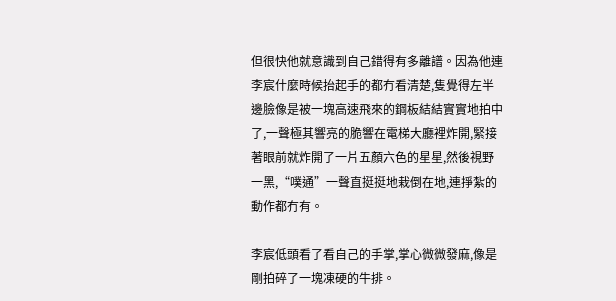但很快他就意識到自己錯得有多離譜。因為他連李宸什麼時候抬起手的都冇看清楚,隻覺得左半邊臉像是被一塊高速飛來的鋼板結結實實地拍中了,一聲極其響亮的脆響在電梯大廳裡炸開,緊接著眼前就炸開了一片五顏六色的星星,然後視野一黑,“噗通”一聲直挺挺地栽倒在地,連掙紮的動作都冇有。

李宸低頭看了看自己的手掌,掌心微微發麻,像是剛拍碎了一塊凍硬的牛排。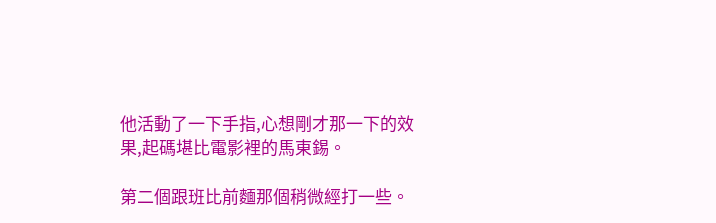他活動了一下手指,心想剛才那一下的效果,起碼堪比電影裡的馬東錫。

第二個跟班比前麵那個稍微經打一些。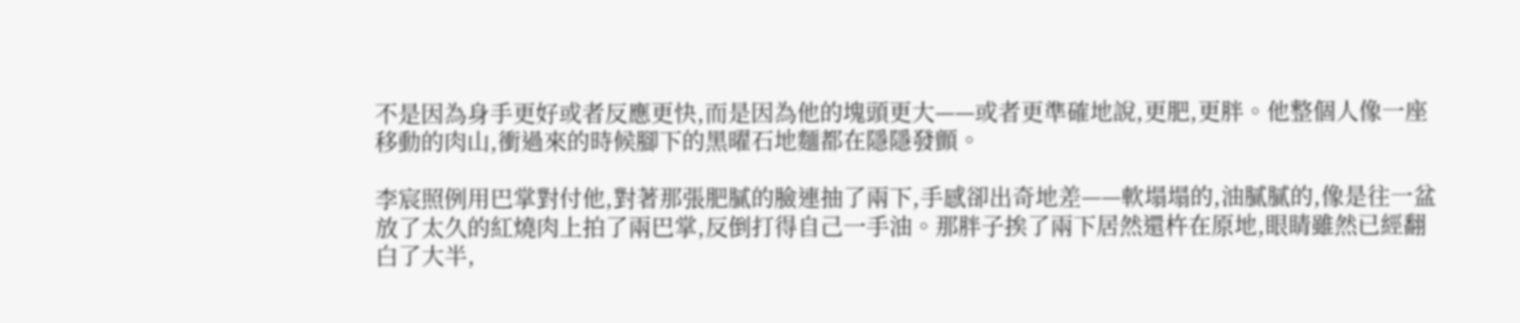不是因為身手更好或者反應更快,而是因為他的塊頭更大——或者更準確地說,更肥,更胖。他整個人像一座移動的肉山,衝過來的時候腳下的黑曜石地麵都在隱隱發顫。

李宸照例用巴掌對付他,對著那張肥膩的臉連抽了兩下,手感卻出奇地差——軟塌塌的,油膩膩的,像是往一盆放了太久的紅燒肉上拍了兩巴掌,反倒打得自己一手油。那胖子挨了兩下居然還杵在原地,眼睛雖然已經翻白了大半,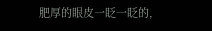肥厚的眼皮一眨一眨的,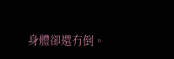身體卻還冇倒。